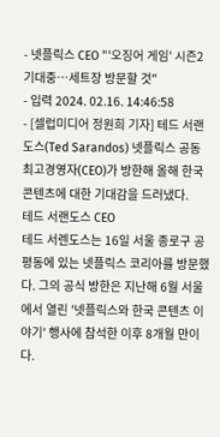- 넷플릭스 CEO "'오징어 게임' 시즌2 기대중…세트장 방문할 것"
- 입력 2024. 02.16. 14:46:58
- [셀럽미디어 정원희 기자] 테드 서랜도스(Ted Sarandos) 넷플릭스 공동 최고경영자(CEO)가 방한해 올해 한국 콘텐츠에 대한 기대감을 드러냈다.
테드 서랜도스 CEO
테드 서렌도스는 16일 서울 종로구 공평동에 있는 넷플릭스 코리아를 방문했다. 그의 공식 방한은 지난해 6월 서울에서 열린 '넷플릭스와 한국 콘텐츠 이야기' 행사에 참석한 이후 8개월 만이다.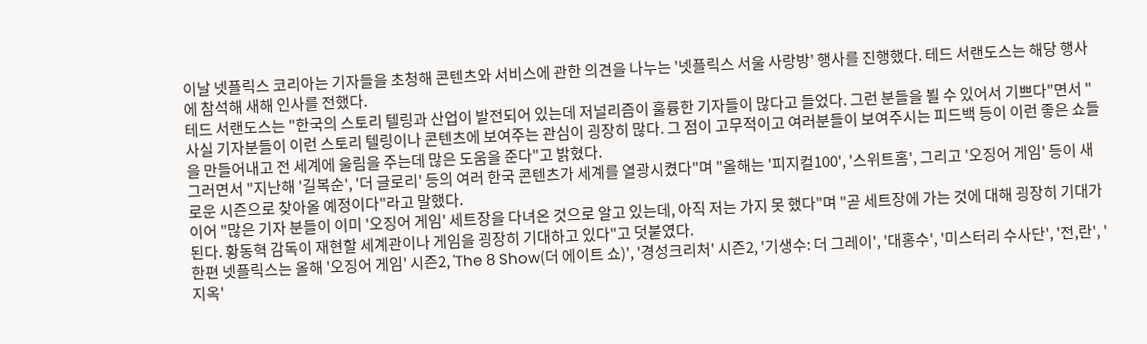이날 넷플릭스 코리아는 기자들을 초청해 콘텐츠와 서비스에 관한 의견을 나누는 '넷플릭스 서울 사랑방' 행사를 진행했다. 테드 서랜도스는 해당 행사에 참석해 새해 인사를 전했다.
테드 서랜도스는 "한국의 스토리 텔링과 산업이 발전되어 있는데 저널리즘이 훌륭한 기자들이 많다고 들었다. 그런 분들을 뵐 수 있어서 기쁘다"면서 "사실 기자분들이 이런 스토리 텔링이나 콘텐츠에 보여주는 관심이 굉장히 많다. 그 점이 고무적이고 여러분들이 보여주시는 피드백 등이 이런 좋은 쇼들을 만들어내고 전 세계에 울림을 주는데 많은 도움을 준다"고 밝혔다.
그러면서 "지난해 '길복순', '더 글로리' 등의 여러 한국 콘텐츠가 세계를 열광시켰다"며 "올해는 '피지컬100', '스위트홈', 그리고 '오징어 게임' 등이 새로운 시즌으로 찾아올 예정이다"라고 말했다.
이어 "많은 기자 분들이 이미 '오징어 게임' 세트장을 다녀온 것으로 알고 있는데, 아직 저는 가지 못 했다"며 "곧 세트장에 가는 것에 대해 굉장히 기대가 된다. 황동혁 감독이 재현할 세계관이나 게임을 굉장히 기대하고 있다"고 덧붙였다.
한편 넷플릭스는 올해 '오징어 게임' 시즌2, 'The 8 Show(더 에이트 쇼)', '경성크리처' 시즌2, '기생수: 더 그레이', '대홍수', '미스터리 수사단', '전,란', '지옥'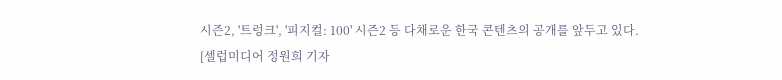시즌2, '트렁크', '피지컬: 100' 시즌2 등 다채로운 한국 콘텐츠의 공개를 앞두고 있다.
[셀럽미디어 정원희 기자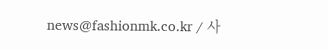news@fashionmk.co.kr / 사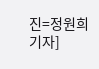진=정원희 기자]